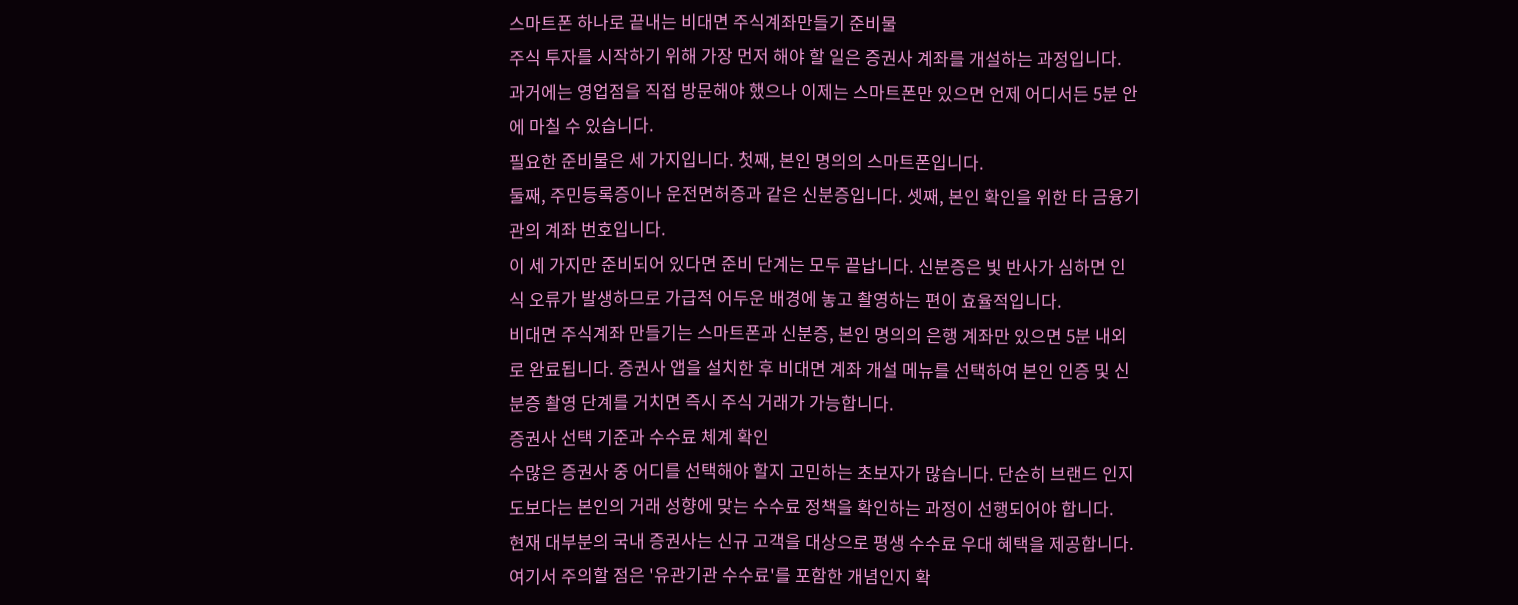스마트폰 하나로 끝내는 비대면 주식계좌만들기 준비물
주식 투자를 시작하기 위해 가장 먼저 해야 할 일은 증권사 계좌를 개설하는 과정입니다. 과거에는 영업점을 직접 방문해야 했으나 이제는 스마트폰만 있으면 언제 어디서든 5분 안에 마칠 수 있습니다.
필요한 준비물은 세 가지입니다. 첫째, 본인 명의의 스마트폰입니다.
둘째, 주민등록증이나 운전면허증과 같은 신분증입니다. 셋째, 본인 확인을 위한 타 금융기관의 계좌 번호입니다.
이 세 가지만 준비되어 있다면 준비 단계는 모두 끝납니다. 신분증은 빛 반사가 심하면 인식 오류가 발생하므로 가급적 어두운 배경에 놓고 촬영하는 편이 효율적입니다.
비대면 주식계좌 만들기는 스마트폰과 신분증, 본인 명의의 은행 계좌만 있으면 5분 내외로 완료됩니다. 증권사 앱을 설치한 후 비대면 계좌 개설 메뉴를 선택하여 본인 인증 및 신분증 촬영 단계를 거치면 즉시 주식 거래가 가능합니다.
증권사 선택 기준과 수수료 체계 확인
수많은 증권사 중 어디를 선택해야 할지 고민하는 초보자가 많습니다. 단순히 브랜드 인지도보다는 본인의 거래 성향에 맞는 수수료 정책을 확인하는 과정이 선행되어야 합니다.
현재 대부분의 국내 증권사는 신규 고객을 대상으로 평생 수수료 우대 혜택을 제공합니다. 여기서 주의할 점은 '유관기관 수수료'를 포함한 개념인지 확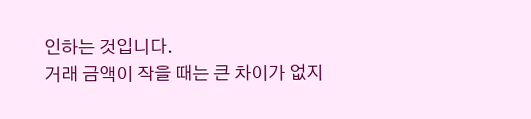인하는 것입니다.
거래 금액이 작을 때는 큰 차이가 없지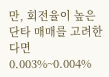만, 회전율이 높은 단타 매매를 고려한다면 0.003%~0.004%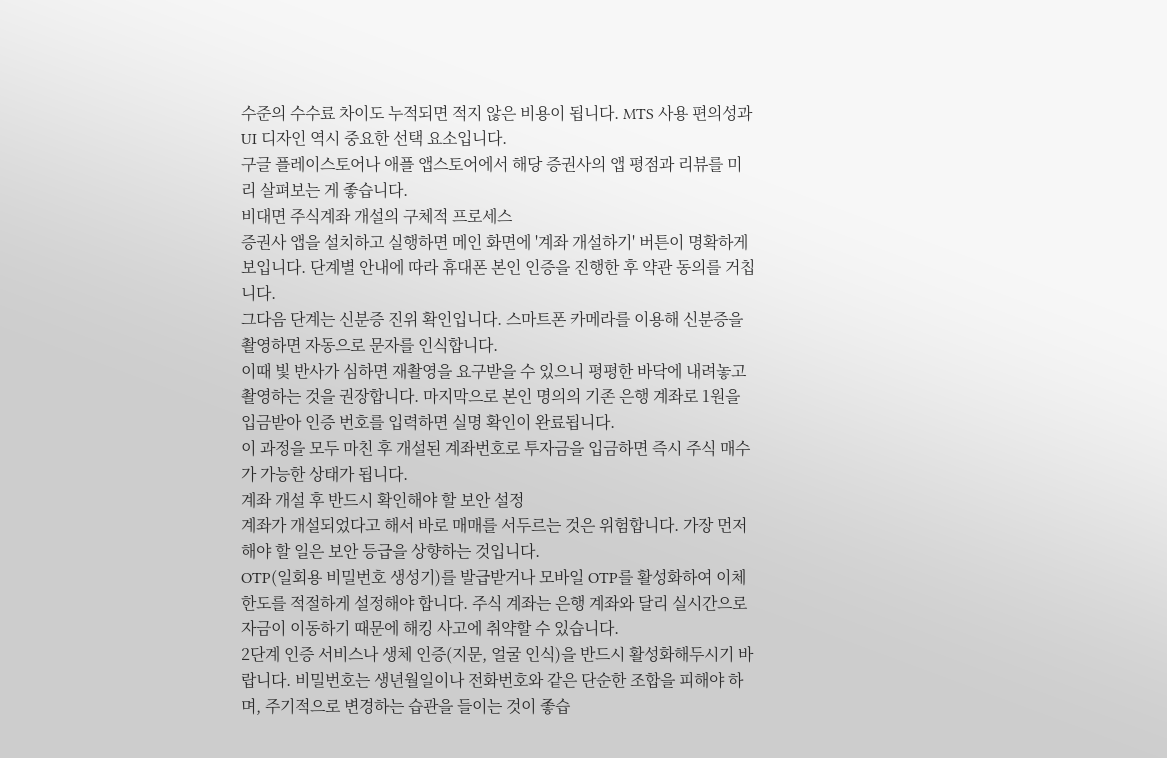수준의 수수료 차이도 누적되면 적지 않은 비용이 됩니다. MTS 사용 편의성과 UI 디자인 역시 중요한 선택 요소입니다.
구글 플레이스토어나 애플 앱스토어에서 해당 증권사의 앱 평점과 리뷰를 미리 살펴보는 게 좋습니다.
비대면 주식계좌 개설의 구체적 프로세스
증권사 앱을 설치하고 실행하면 메인 화면에 '계좌 개설하기' 버튼이 명확하게 보입니다. 단계별 안내에 따라 휴대폰 본인 인증을 진행한 후 약관 동의를 거칩니다.
그다음 단계는 신분증 진위 확인입니다. 스마트폰 카메라를 이용해 신분증을 촬영하면 자동으로 문자를 인식합니다.
이때 빛 반사가 심하면 재촬영을 요구받을 수 있으니 평평한 바닥에 내려놓고 촬영하는 것을 권장합니다. 마지막으로 본인 명의의 기존 은행 계좌로 1원을 입금받아 인증 번호를 입력하면 실명 확인이 완료됩니다.
이 과정을 모두 마친 후 개설된 계좌번호로 투자금을 입금하면 즉시 주식 매수가 가능한 상태가 됩니다.
계좌 개설 후 반드시 확인해야 할 보안 설정
계좌가 개설되었다고 해서 바로 매매를 서두르는 것은 위험합니다. 가장 먼저 해야 할 일은 보안 등급을 상향하는 것입니다.
OTP(일회용 비밀번호 생성기)를 발급받거나 모바일 OTP를 활성화하여 이체 한도를 적절하게 설정해야 합니다. 주식 계좌는 은행 계좌와 달리 실시간으로 자금이 이동하기 때문에 해킹 사고에 취약할 수 있습니다.
2단계 인증 서비스나 생체 인증(지문, 얼굴 인식)을 반드시 활성화해두시기 바랍니다. 비밀번호는 생년월일이나 전화번호와 같은 단순한 조합을 피해야 하며, 주기적으로 변경하는 습관을 들이는 것이 좋습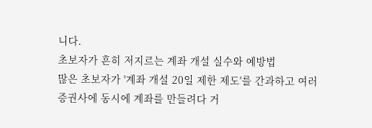니다.
초보자가 흔히 저지르는 계좌 개설 실수와 예방법
많은 초보자가 '계좌 개설 20일 제한 제도'를 간과하고 여러 증권사에 동시에 계좌를 만들려다 거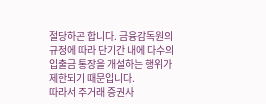절당하곤 합니다. 금융감독원의 규정에 따라 단기간 내에 다수의 입출금 통장을 개설하는 행위가 제한되기 때문입니다.
따라서 주거래 증권사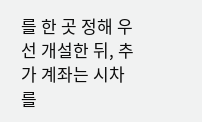를 한 곳 정해 우선 개설한 뒤, 추가 계좌는 시차를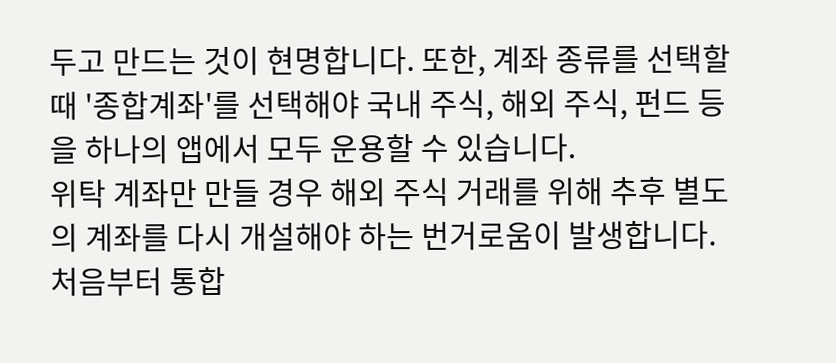두고 만드는 것이 현명합니다. 또한, 계좌 종류를 선택할 때 '종합계좌'를 선택해야 국내 주식, 해외 주식, 펀드 등을 하나의 앱에서 모두 운용할 수 있습니다.
위탁 계좌만 만들 경우 해외 주식 거래를 위해 추후 별도의 계좌를 다시 개설해야 하는 번거로움이 발생합니다. 처음부터 통합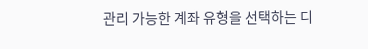관리 가능한 계좌 유형을 선택하는 디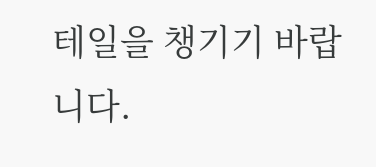테일을 챙기기 바랍니다.